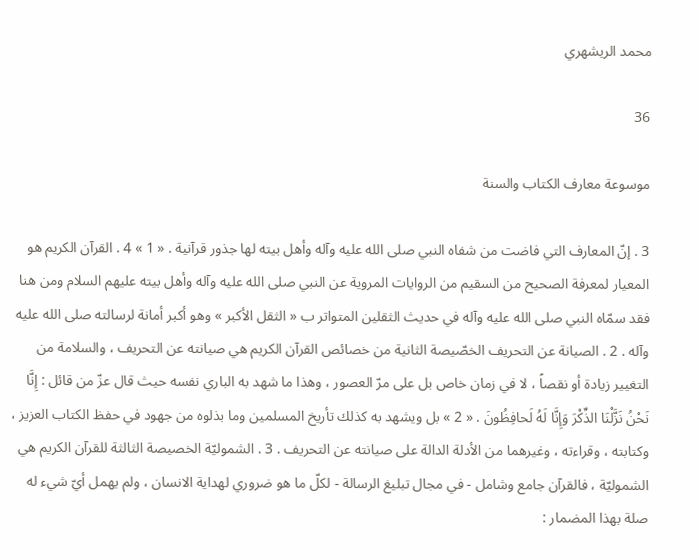محمد الريشهري

36

موسوعة معارف الكتاب والسنة

3 . إنّ المعارف التي فاضت من شفاه النبي صلى الله عليه وآله وأهل بيته لها جذور قرآنية . « 1 » 4 . القرآن الكريم هو المعيار لمعرفة الصحيح من السقيم من الروايات المروية عن النبي صلى الله عليه وآله وأهل بيته عليهم السلام ومن هنا فقد سمّاه النبي صلى الله عليه وآله في حديث الثقلين المتواتر ب « الثقل الأكبر » وهو أكبر أمانة لرسالته صلى الله عليه وآله . 2 . الصيانة عن التحريف الخصّيصة الثانية من خصائص القرآن الكريم هي صيانته عن التحريف ، والسلامة من التغيير زيادة أو نقصاً ، لا في زمان خاص بل على مرّ العصور ، وهذا ما شهد به الباري نفسه حيث قال عزّ من قائل : إِنَّا نَحْنُ نَزَّلْنَا الذِّكْرَ وَإِنَّا لَهُ لَحافِظُونَ . « 2 » بل ويشهد به كذلك تأريخ المسلمين وما بذلوه من جهود في حفظ الكتاب العزيز ، وكتابته ، وقراءته ، وغيرهما من الأدلة الدالة على صيانته عن التحريف . 3 . الشموليّة الخصيصة الثالثة للقرآن الكريم هي الشموليّة ، فالقرآن جامع وشامل - في مجال تبليغ الرسالة - لكلّ ما هو ضروري لهداية الانسان ، ولم يهمل أيّ شيء له صلة بهذا المضمار :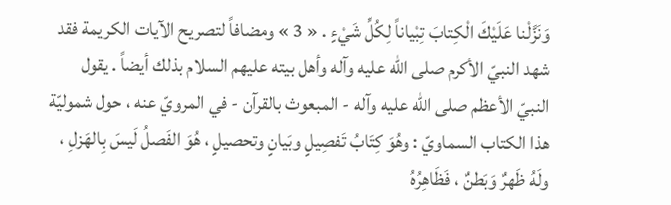وَنَزَّلْنا عَلَيْكَ الْكِتابَ تِبْياناً لِكُلِّ شَيْءٍ . « 3 » ومضافاً لتصريح الآيات الكريمة فقد شهد النبيّ الأكرم صلى الله عليه وآله وأهل بيته عليهم السلام بذلك أيضاً . يقول النبيّ الأعظم صلى الله عليه وآله - المبعوث بالقرآن - في المرويّ عنه ، حول شموليّة هذا الكتاب السماويّ : وهُوَ كِتَابُ تَفصِيلٍ وبَيانٍ وتحصيلٍ ، هُوَ الفَصلُ لَيسَ بِالهَزلِ ، ولَهُ ظَهرٌ وَبَطنٌ ، فَظَاهِرُهُ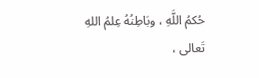حُكمُ اللَّهِ ، وبَاطِنُهُ عِلمُ اللهِ تَعالى ،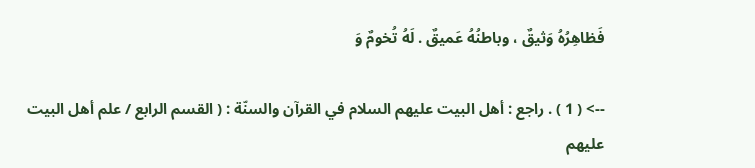فَظاهِرُهُ وَثيقٌ ، وباطنُهُ عَميقٌ . لَهُ تُخومٌ وَ

--> ( 1 ) . راجع : أهل البيت عليهم السلام في القرآن والسنّة : ( القسم الرابع / علم أهل البيت عليهم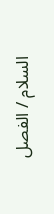السلام / الفصل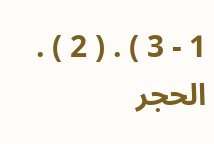1 - 3 ) . ( 2 ) . الحجر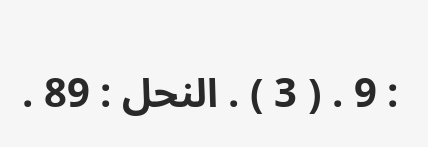: 9 . ( 3 ) . النحل : 89 .